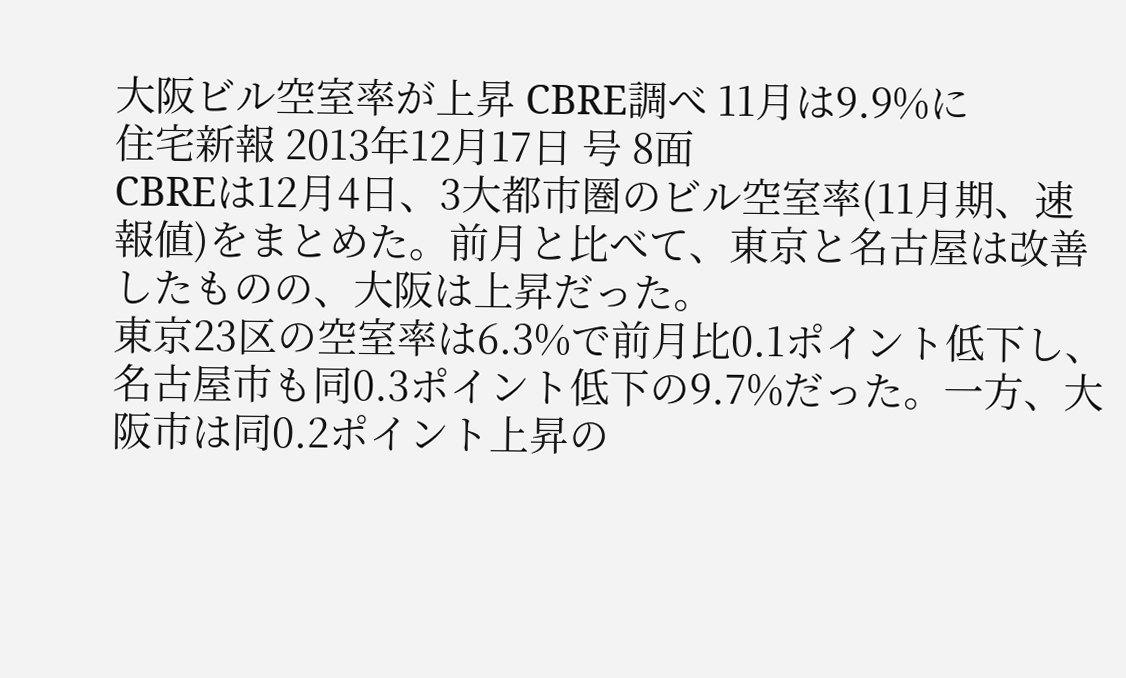大阪ビル空室率が上昇 CBRE調べ 11月は9.9%に
住宅新報 2013年12月17日 号 8面
CBREは12月4日、3大都市圏のビル空室率(11月期、速報値)をまとめた。前月と比べて、東京と名古屋は改善したものの、大阪は上昇だった。
東京23区の空室率は6.3%で前月比0.1ポイント低下し、名古屋市も同0.3ポイント低下の9.7%だった。一方、大阪市は同0.2ポイント上昇の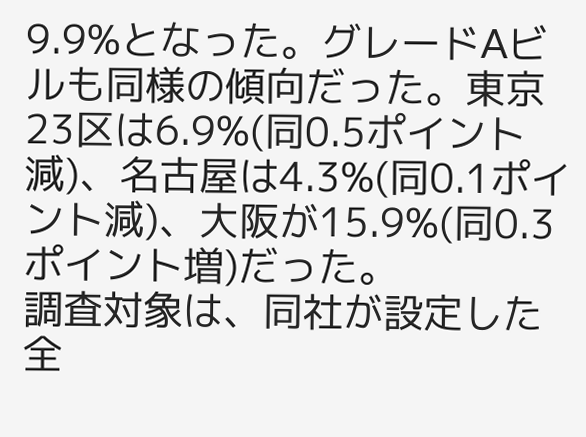9.9%となった。グレードAビルも同様の傾向だった。東京23区は6.9%(同0.5ポイント減)、名古屋は4.3%(同0.1ポイント減)、大阪が15.9%(同0.3ポイント増)だった。
調査対象は、同社が設定した全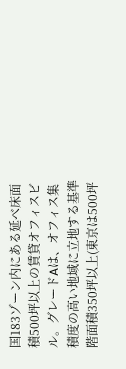国183ゾーン内にある延べ床面積500坪以上の賃貸オフィスビル。グレードAは、オフィス集積度の高い地域に立地する基準階面積350坪以上(東京は500坪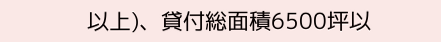以上)、貸付総面積6500坪以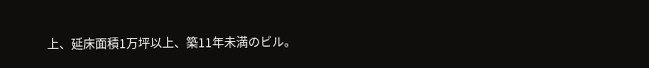上、延床面積1万坪以上、築11年未満のビル。